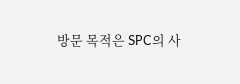방문 목적은 SPC의 사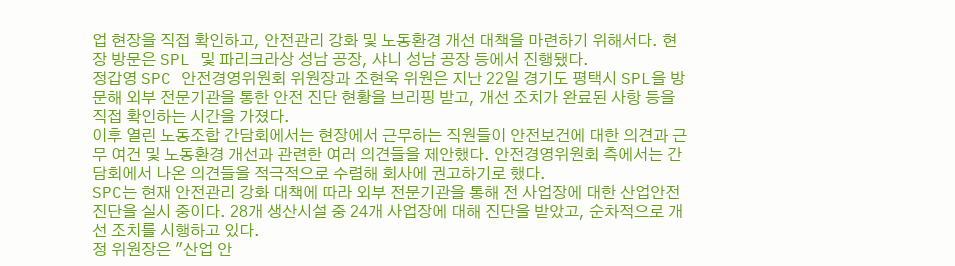업 현장을 직접 확인하고, 안전관리 강화 및 노동환경 개선 대책을 마련하기 위해서다. 현장 방문은 SPL 및 파리크라상 성남 공장, 샤니 성남 공장 등에서 진행됐다.
정갑영 SPC 안전경영위원회 위원장과 조현욱 위원은 지난 22일 경기도 평택시 SPL을 방문해 외부 전문기관을 통한 안전 진단 현황을 브리핑 받고, 개선 조치가 완료된 사항 등을 직접 확인하는 시간을 가졌다.
이후 열린 노동조합 간담회에서는 현장에서 근무하는 직원들이 안전보건에 대한 의견과 근무 여건 및 노동환경 개선과 관련한 여러 의견들을 제안했다. 안전경영위원회 측에서는 간담회에서 나온 의견들을 적극적으로 수렴해 회사에 권고하기로 했다.
SPC는 현재 안전관리 강화 대책에 따라 외부 전문기관을 통해 전 사업장에 대한 산업안전 진단을 실시 중이다. 28개 생산시설 중 24개 사업장에 대해 진단을 받았고, 순차적으로 개선 조치를 시행하고 있다.
정 위원장은 "산업 안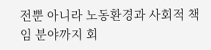전뿐 아니라 노동환경과 사회적 책임 분야까지 회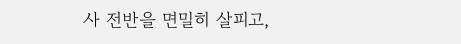사 전반을 면밀히 살피고,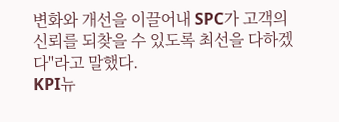변화와 개선을 이끌어내 SPC가 고객의 신뢰를 되찾을 수 있도록 최선을 다하겠다"라고 말했다.
KPI뉴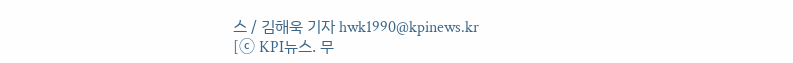스 / 김해욱 기자 hwk1990@kpinews.kr
[ⓒ KPI뉴스. 무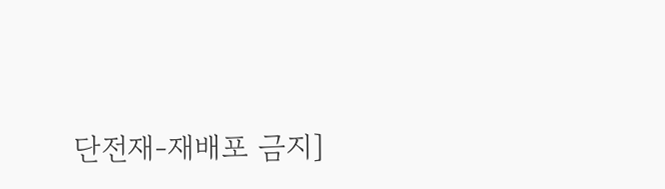단전재-재배포 금지]